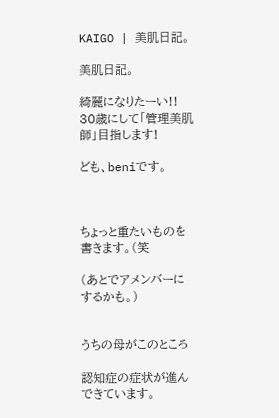KAIGO | 美肌日記。

美肌日記。

綺麗になりたーい!!
30歳にして「管理美肌師」目指します!

ども、beniです。



ちょっと重たいものを書きます。(笑

(あとでアメンバーにするかも。)


うちの母がこのところ

認知症の症状が進んできています。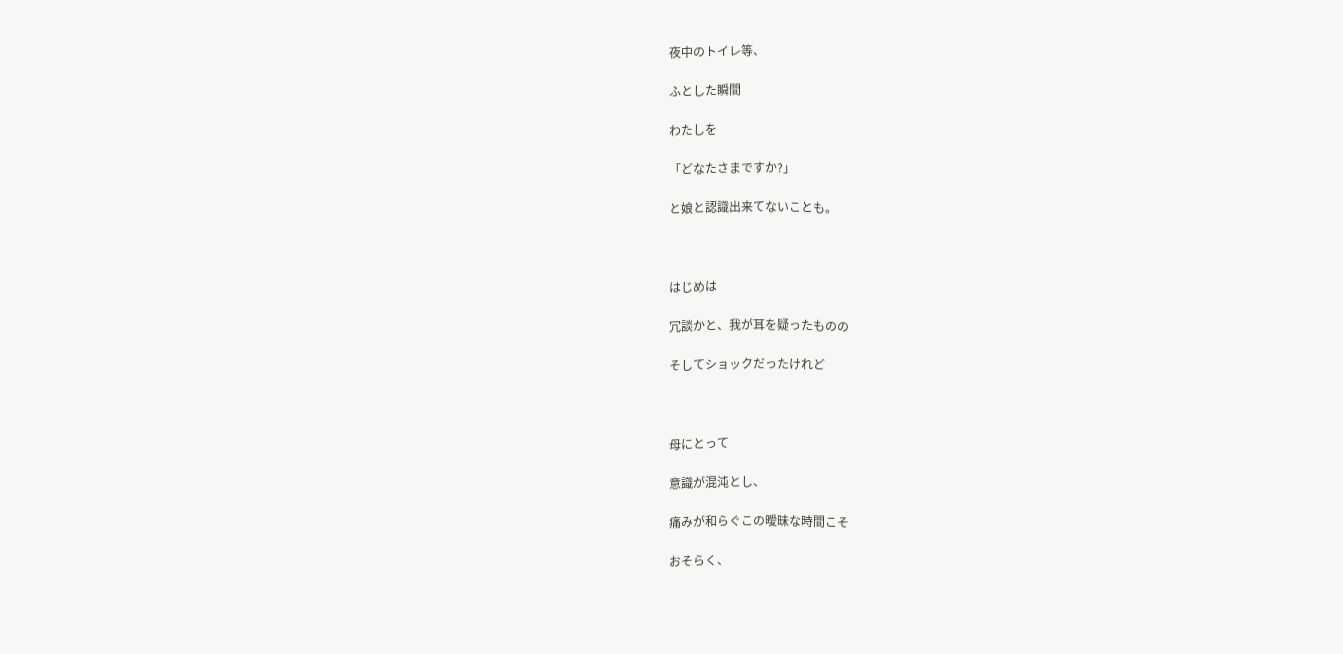夜中のトイレ等、

ふとした瞬間

わたしを

「どなたさまですか?」

と娘と認識出来てないことも。



はじめは

冗談かと、我が耳を疑ったものの

そしてショックだったけれど



母にとって

意識が混沌とし、

痛みが和らぐこの曖昧な時間こそ

おそらく、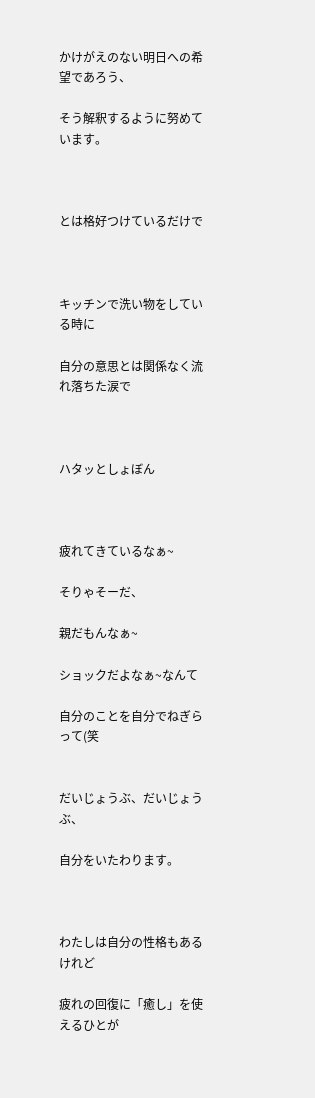かけがえのない明日への希望であろう、

そう解釈するように努めています。



とは格好つけているだけで



キッチンで洗い物をしている時に

自分の意思とは関係なく流れ落ちた涙で



ハタッとしょぼん



疲れてきているなぁ~

そりゃそーだ、

親だもんなぁ~

ショックだよなぁ~なんて

自分のことを自分でねぎらって(笑


だいじょうぶ、だいじょうぶ、

自分をいたわります。



わたしは自分の性格もあるけれど

疲れの回復に「癒し」を使えるひとが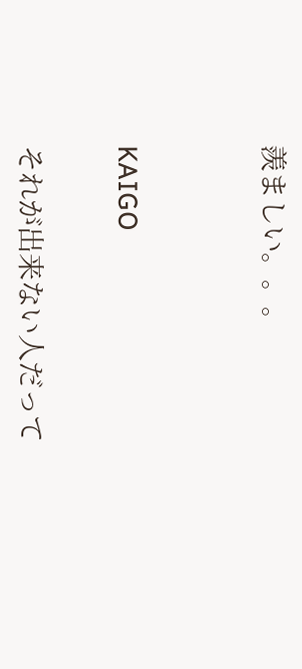羨ましい。。。


KAIGO

それが出来ない人だって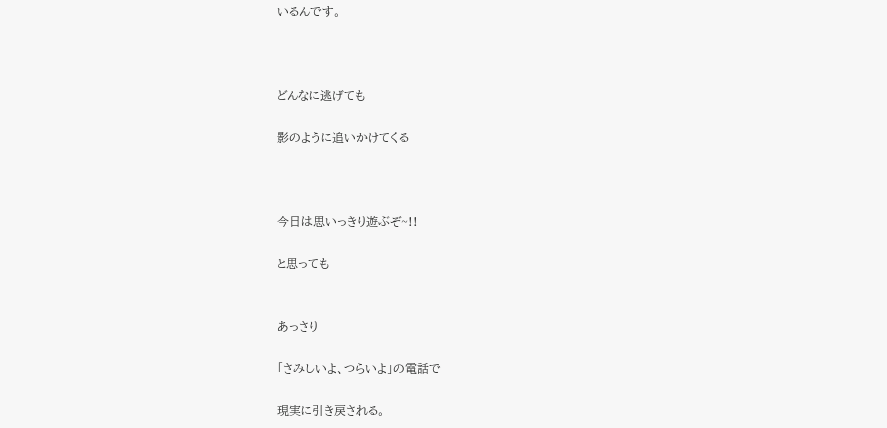いるんです。



どんなに逃げても

影のように追いかけてくる



今日は思いっきり遊ぶぞ~!!

と思っても


あっさり

「さみしいよ、つらいよ」の電話で

現実に引き戻される。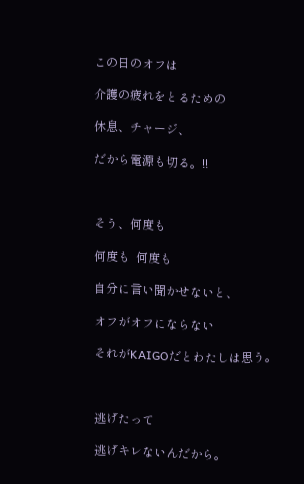この日のオフは

介護の疲れをとるための

休息、チャージ、

だから電源も切る。!!



そう、何度も

何度も  何度も

自分に言い聞かせないと、

オフがオフにならない

それがKAIGOだとわたしは思う。



逃げたって

逃げキレないんだから。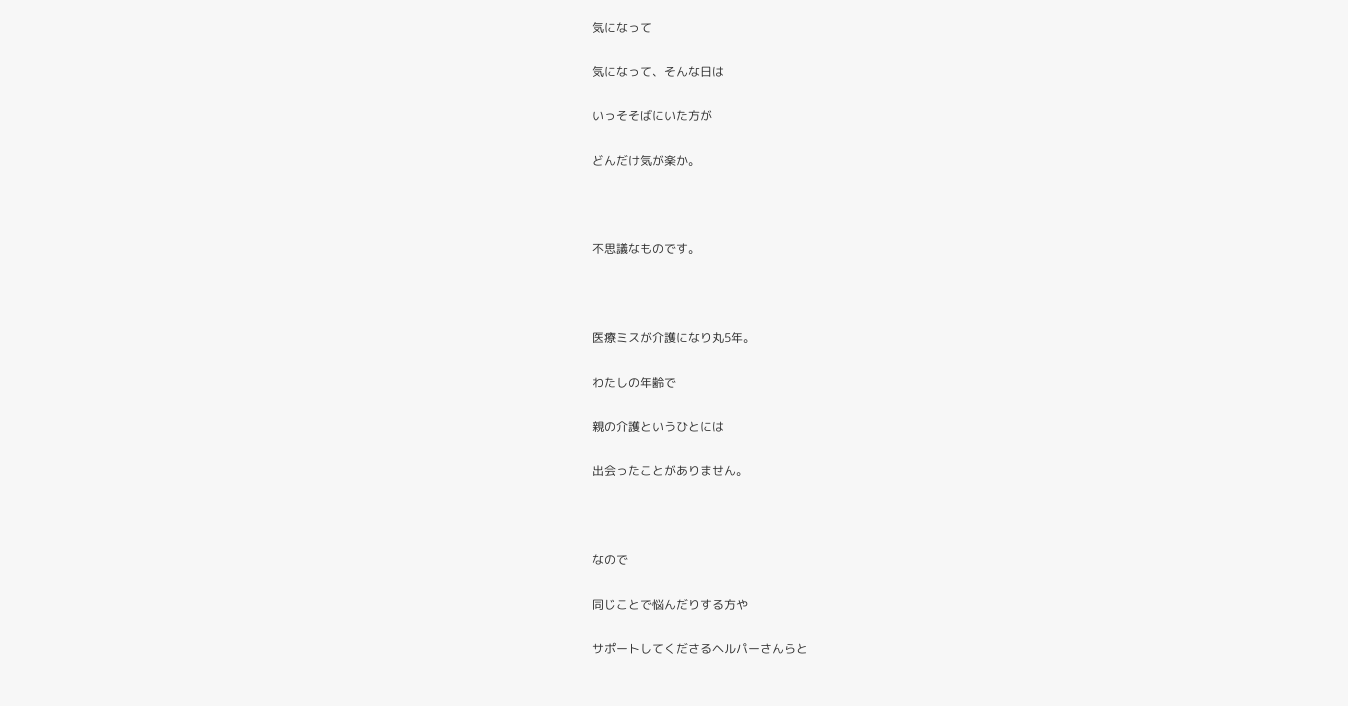気になって

気になって、そんな日は

いっそそばにいた方が

どんだけ気が楽か。



不思議なものです。



医療ミスが介護になり丸5年。

わたしの年齢で

親の介護というひとには

出会ったことがありません。



なので

同じことで悩んだりする方や

サポートしてくださるヘルパーさんらと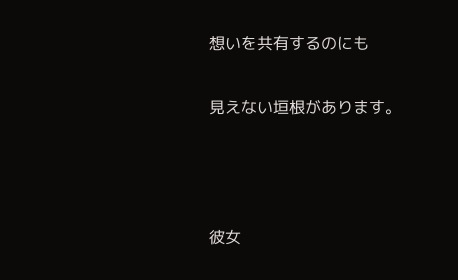想いを共有するのにも

見えない垣根があります。



彼女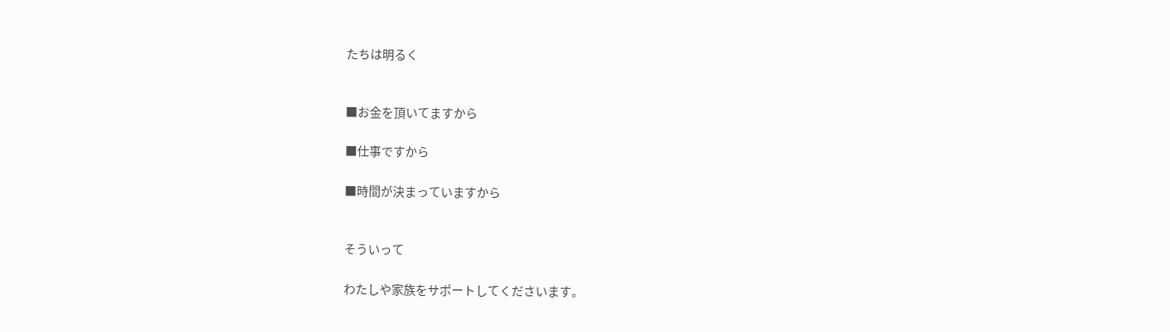たちは明るく


■お金を頂いてますから

■仕事ですから

■時間が決まっていますから


そういって

わたしや家族をサポートしてくださいます。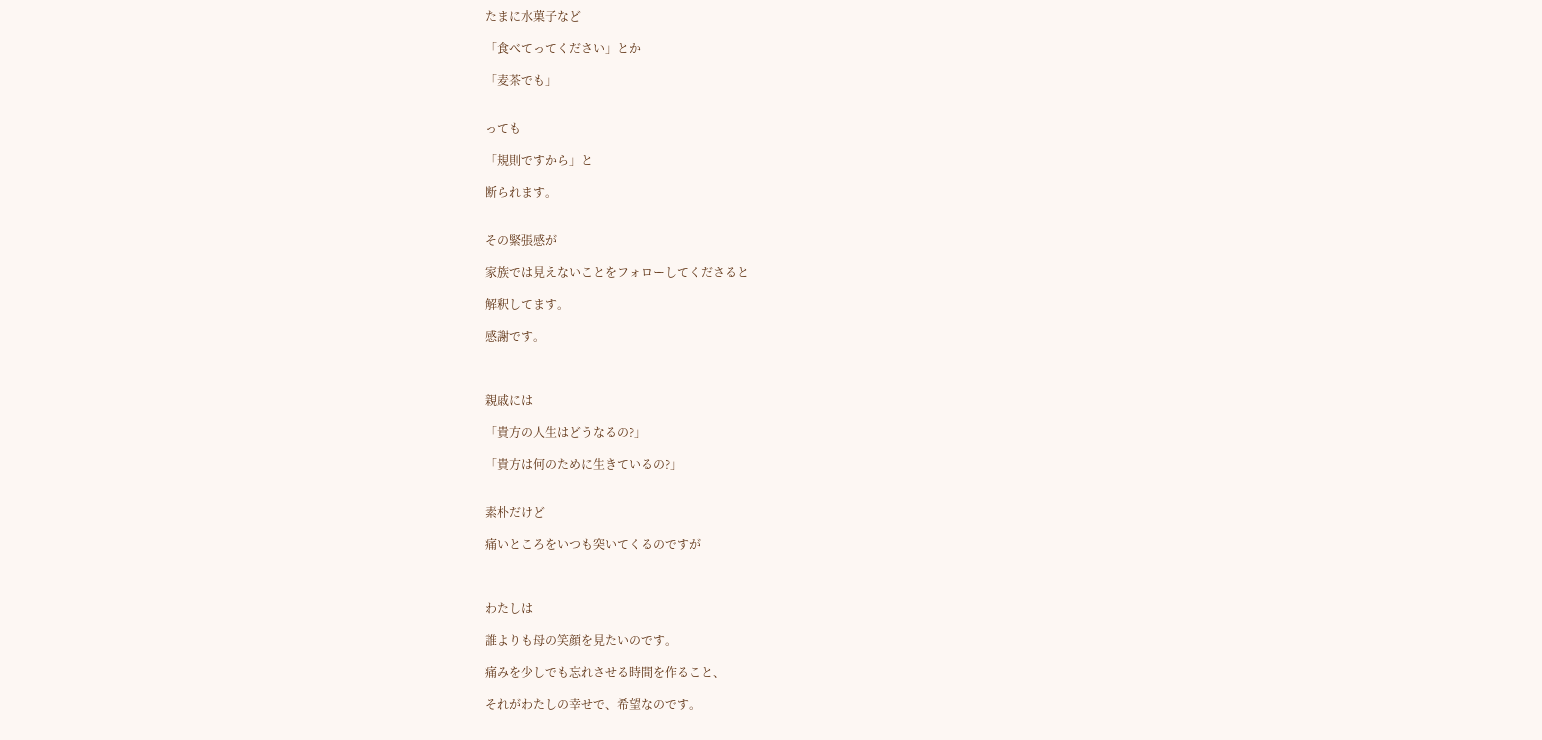たまに水菓子など

「食べてってください」とか

「麦茶でも」


っても

「規則ですから」と

断られます。


その緊張感が

家族では見えないことをフォローしてくださると

解釈してます。

感謝です。



親戚には

「貴方の人生はどうなるの?」

「貴方は何のために生きているの?」


素朴だけど

痛いところをいつも突いてくるのですが



わたしは

誰よりも母の笑顔を見たいのです。

痛みを少しでも忘れさせる時間を作ること、

それがわたしの幸せで、希望なのです。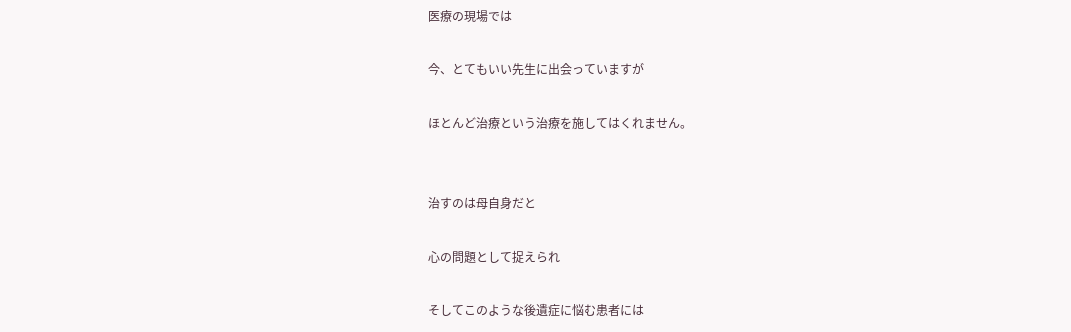医療の現場では

今、とてもいい先生に出会っていますが

ほとんど治療という治療を施してはくれません。


治すのは母自身だと

心の問題として捉えられ

そしてこのような後遺症に悩む患者には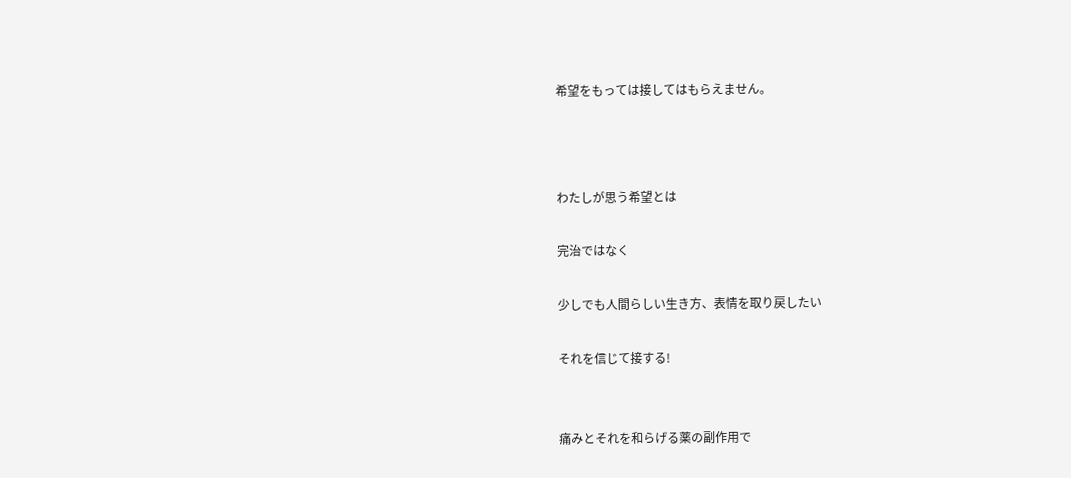希望をもっては接してはもらえません。



わたしが思う希望とは

完治ではなく

少しでも人間らしい生き方、表情を取り戻したい

それを信じて接する!


痛みとそれを和らげる薬の副作用で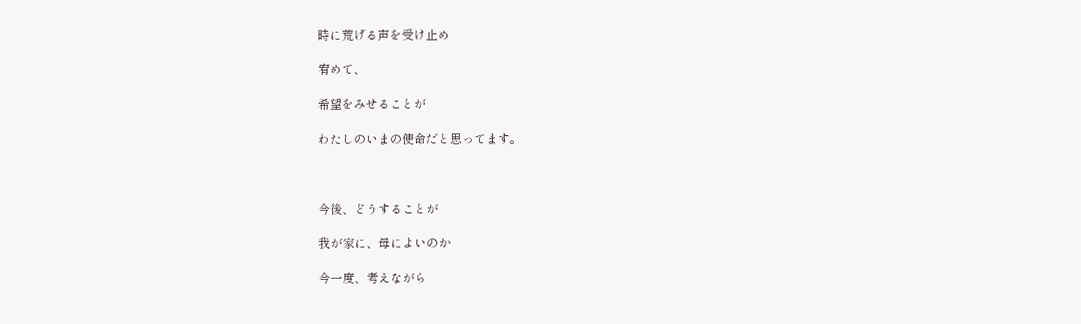時に荒げる声を受け止め

宥めて、

希望をみせることが

わたしのいまの使命だと思ってます。



今後、どうすることが

我が家に、母によいのか

今一度、考えながら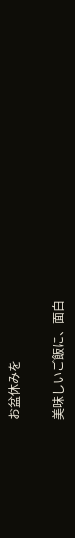お盆休みを

美味しいご飯に、面白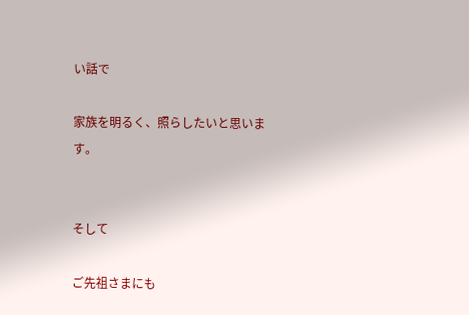い話で

家族を明るく、照らしたいと思います。


そして

ご先祖さまにも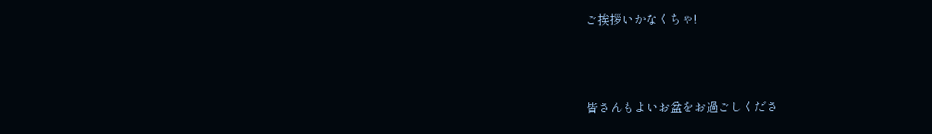ご挨拶いかなくちゃ!



皆さんもよいお盆をお過ごしくださ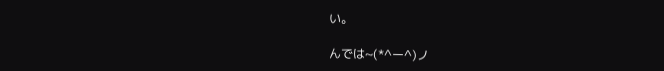い。

んでは~(*^ー^)ノ